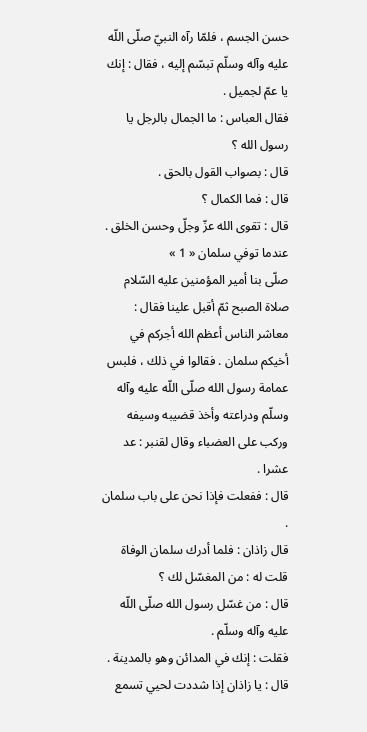حسن الجسم ، فلمّا رآه النبيّ صلّى اللّه عليه وآله وسلّم تبسّم إليه ، فقال : إنك يا عمّ لجميل .
فقال العباس : ما الجمال بالرجل يا رسول الله ؟
قال : بصواب القول بالحق .
قال : فما الكمال ؟
قال : تقوى الله عزّ وجلّ وحسن الخلق .
عندما توفي سلمان « 1 »
صلّى بنا أمير المؤمنين عليه السّلام صلاة الصبح ثمّ أقبل علينا فقال : معاشر الناس أعظم الله أجركم في أخيكم سلمان . فقالوا في ذلك ، فلبس عمامة رسول الله صلّى اللّه عليه وآله وسلّم ودراعته وأخذ قضيبه وسيفه وركب على العضباء وقال لقنبر : عد عشرا .
قال : ففعلت فإذا نحن على باب سلمان .
قال زاذان : فلما أدرك سلمان الوفاة قلت له : من المغسّل لك ؟
قال : من غسّل رسول الله صلّى اللّه عليه وآله وسلّم .
فقلت : إنك في المدائن وهو بالمدينة .
قال : يا زاذان إذا شددت لحيي تسمع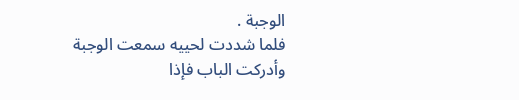الوجبة .
فلما شددت لحييه سمعت الوجبة وأدركت الباب فإذا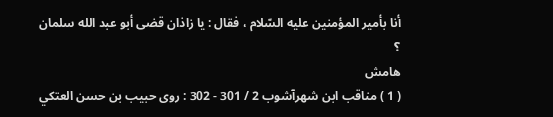أنا بأمير المؤمنين عليه السّلام ، فقال : يا زاذان قضى أبو عبد الله سلمان ؟
هامش
( 1 ) مناقب ابن شهرآشوب 2 / 301 - 302 : روى حبيب بن حسن العتكي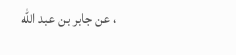، عن جابر بن عبد الله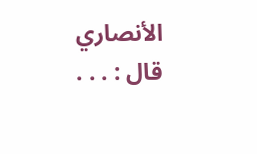الأنصاري قال : . . .